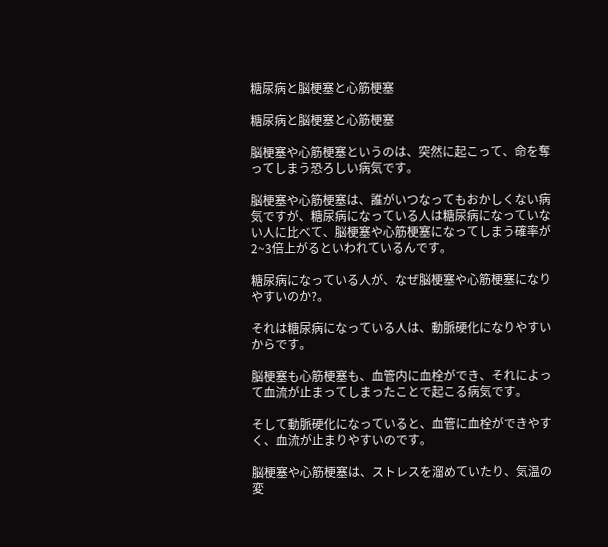糖尿病と脳梗塞と心筋梗塞

糖尿病と脳梗塞と心筋梗塞

脳梗塞や心筋梗塞というのは、突然に起こって、命を奪ってしまう恐ろしい病気です。

脳梗塞や心筋梗塞は、誰がいつなってもおかしくない病気ですが、糖尿病になっている人は糖尿病になっていない人に比べて、脳梗塞や心筋梗塞になってしまう確率が2~3倍上がるといわれているんです。

糖尿病になっている人が、なぜ脳梗塞や心筋梗塞になりやすいのか?。

それは糖尿病になっている人は、動脈硬化になりやすいからです。

脳梗塞も心筋梗塞も、血管内に血栓ができ、それによって血流が止まってしまったことで起こる病気です。

そして動脈硬化になっていると、血管に血栓ができやすく、血流が止まりやすいのです。

脳梗塞や心筋梗塞は、ストレスを溜めていたり、気温の変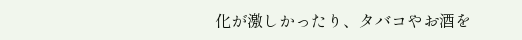化が激しかったり、タバコやお酒を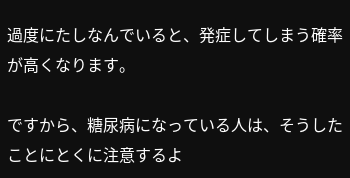過度にたしなんでいると、発症してしまう確率が高くなります。

ですから、糖尿病になっている人は、そうしたことにとくに注意するよ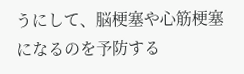うにして、脳梗塞や心筋梗塞になるのを予防する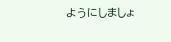ようにしましょ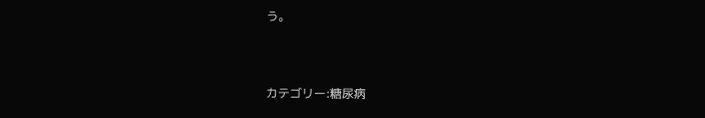う。


カテゴリー:糖尿病